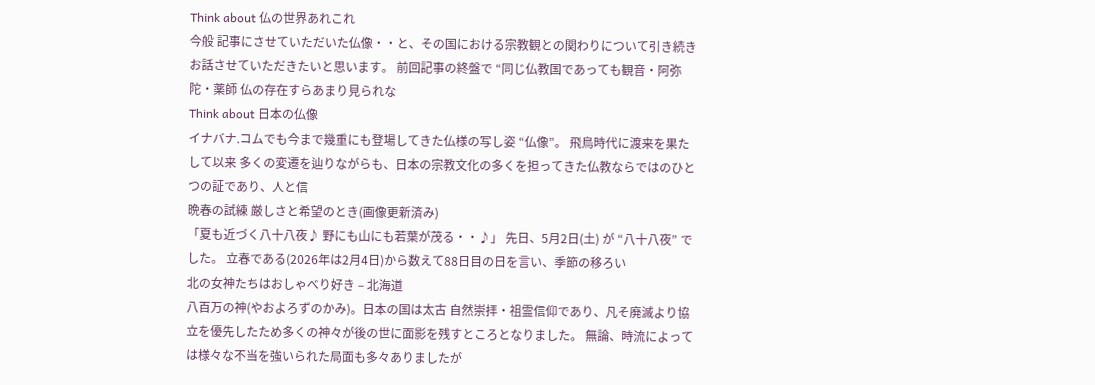Think about 仏の世界あれこれ
今般 記事にさせていただいた仏像・・と、その国における宗教観との関わりについて引き続きお話させていただきたいと思います。 前回記事の終盤で “同じ仏教国であっても観音・阿弥陀・薬師 仏の存在すらあまり見られな
Think about 日本の仏像
イナバナ.コムでも今まで幾重にも登場してきた仏様の写し姿 “仏像”。 飛鳥時代に渡来を果たして以来 多くの変遷を辿りながらも、日本の宗教文化の多くを担ってきた仏教ならではのひとつの証であり、人と信
晩春の試練 厳しさと希望のとき(画像更新済み)
「夏も近づく八十八夜♪ 野にも山にも若葉が茂る・・♪」 先日、5月2日(土) が “八十八夜” でした。 立春である(2026年は2月4日)から数えて88日目の日を言い、季節の移ろい
北の女神たちはおしゃべり好き – 北海道
八百万の神(やおよろずのかみ)。日本の国は太古 自然崇拝・祖霊信仰であり、凡そ廃滅より協立を優先したため多くの神々が後の世に面影を残すところとなりました。 無論、時流によっては様々な不当を強いられた局面も多々ありましたが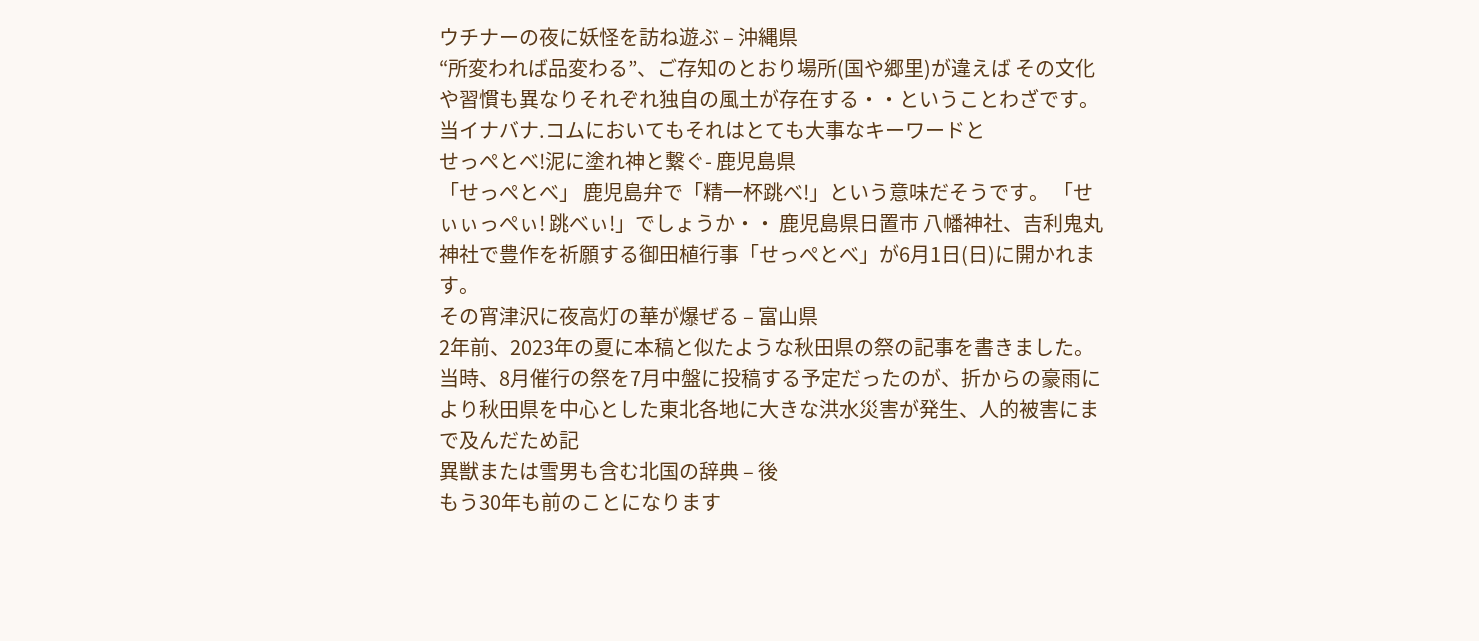ウチナーの夜に妖怪を訪ね遊ぶ – 沖縄県
“所変われば品変わる”、ご存知のとおり場所(国や郷里)が違えば その文化や習慣も異なりそれぞれ独自の風土が存在する・・ということわざです。 当イナバナ.コムにおいてもそれはとても大事なキーワードと
せっぺとべ!泥に塗れ神と繋ぐ- 鹿児島県
「せっぺとべ」 鹿児島弁で「精一杯跳べ!」という意味だそうです。 「せぃぃっぺぃ! 跳べぃ!」でしょうか・・ 鹿児島県日置市 八幡神社、吉利鬼丸神社で豊作を祈願する御田植行事「せっぺとべ」が6月1日(日)に開かれます。
その宵津沢に夜高灯の華が爆ぜる – 富山県
2年前、2023年の夏に本稿と似たような秋田県の祭の記事を書きました。 当時、8月催行の祭を7月中盤に投稿する予定だったのが、折からの豪雨により秋田県を中心とした東北各地に大きな洪水災害が発生、人的被害にまで及んだため記
異獣または雪男も含む北国の辞典 – 後
もう30年も前のことになります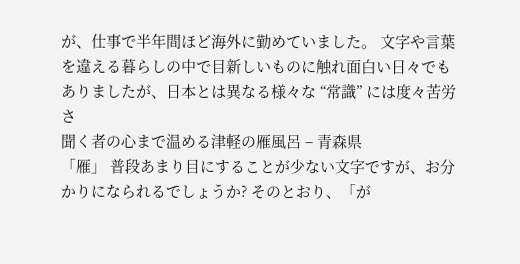が、仕事で半年間ほど海外に勤めていました。 文字や言葉を違える暮らしの中で目新しいものに触れ面白い日々でもありましたが、日本とは異なる様々な “常識” には度々苦労さ
聞く者の心まで温める津軽の雁風呂 – 青森県
「雁」 普段あまり目にすることが少ない文字ですが、お分かりになられるでしょうか? そのとおり、「が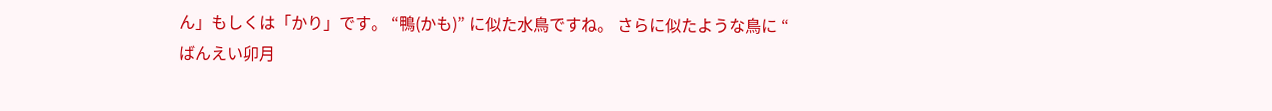ん」もしくは「かり」です。 “鴨(かも)” に似た水鳥ですね。 さらに似たような鳥に “
ばんえい卯月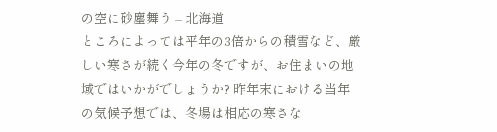の空に砂塵舞う – 北海道
ところによっては平年の3倍からの積雪など、厳しい寒さが続く今年の冬ですが、お住まいの地域ではいかがでしょうか? 昨年末における当年の気候予想では、冬場は相応の寒さな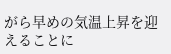がら早めの気温上昇を迎えることに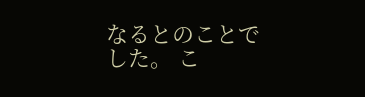なるとのことでした。 こ